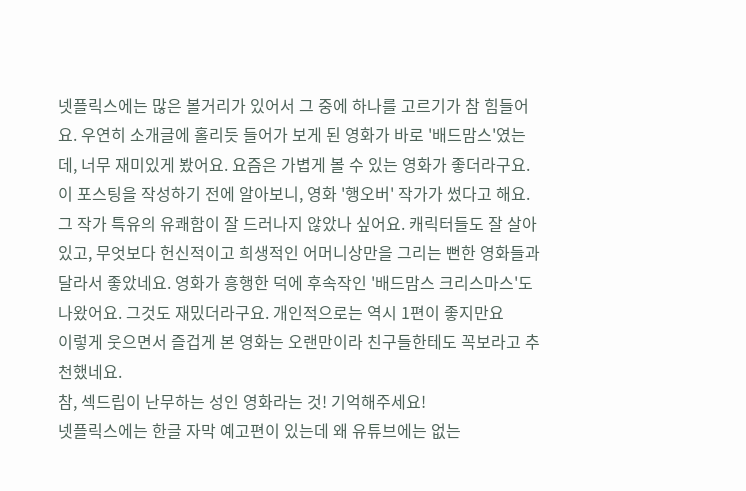넷플릭스에는 많은 볼거리가 있어서 그 중에 하나를 고르기가 참 힘들어요. 우연히 소개글에 홀리듯 들어가 보게 된 영화가 바로 '배드맘스'였는데, 너무 재미있게 봤어요. 요즘은 가볍게 볼 수 있는 영화가 좋더라구요.
이 포스팅을 작성하기 전에 알아보니, 영화 '행오버' 작가가 썼다고 해요. 그 작가 특유의 유쾌함이 잘 드러나지 않았나 싶어요. 캐릭터들도 잘 살아있고, 무엇보다 헌신적이고 희생적인 어머니상만을 그리는 뻔한 영화들과 달라서 좋았네요. 영화가 흥행한 덕에 후속작인 '배드맘스 크리스마스'도 나왔어요. 그것도 재밌더라구요. 개인적으로는 역시 1편이 좋지만요
이렇게 웃으면서 즐겁게 본 영화는 오랜만이라 친구들한테도 꼭보라고 추천했네요.
참, 섹드립이 난무하는 성인 영화라는 것! 기억해주세요!
넷플릭스에는 한글 자막 예고편이 있는데 왜 유튜브에는 없는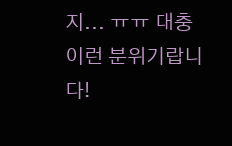지... ㅠㅠ 대충 이런 분위기랍니다!